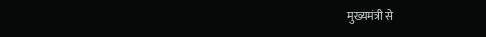मुख्यमंत्री से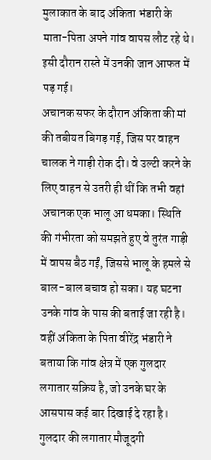मुलाकात के बाद अंकिता भंडारी के माता-पिता अपने गांव वापस लौट रहे थे। इसी दौरान रास्ते में उनकी जान आफत में पड़ गई।
अचानक सफर के दौरान अंकिता की मां की तबीयत बिगड़ गई, जिस पर वाहन चालक ने गाड़ी रोक दी। वे उल्टी करने के लिए वाहन से उतरी ही थीं कि तभी वहां अचानक एक भालू आ धमका। स्थिति की गंभीरता को समझते हुए वे तुरंत गाड़ी में वापस बैठ गईं, जिससे भालू के हमले से बाल-बाल बचाव हो सका। यह घटना उनके गांव के पास की बताई जा रही है।
वहीं अंकिता के पिता वीरेंद्र भंडारी ने बताया कि गांव क्षेत्र में एक गुलदार लगातार सक्रिय है, जो उनके घर के आसपास कई बार दिखाई दे रहा है। गुलदार की लगातार मौजूदगी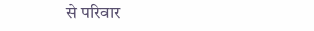से परिवार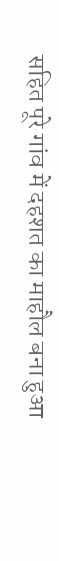सहित पूरे गांव में दहशत का माहौल बना हुआ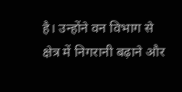है। उन्होंने वन विभाग से क्षेत्र में निगरानी बढ़ाने और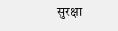सुरक्षा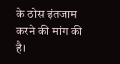के ठोस इंतजाम करने की मांग की है।